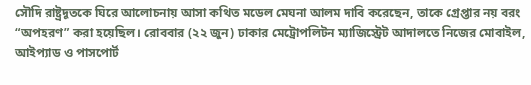সৌদি রাষ্ট্রদূতকে ঘিরে আলোচনায় আসা কথিত মডেল মেঘনা আলম দাবি করেছেন, তাকে গ্রেপ্তার নয় বরং “অপহরণ” করা হয়েছিল। রোববার (২২ জুন) ঢাকার মেট্রোপলিটন ম্যাজিস্ট্রেট আদালতে নিজের মোবাইল, আইপ্যাড ও পাসপোর্ট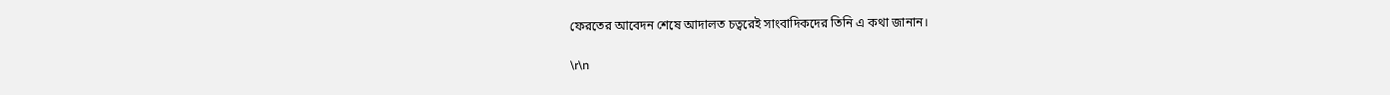ফেরতের আবেদন শেষে আদালত চত্বরেই সাংবাদিকদের তিনি এ কথা জানান।

\r\n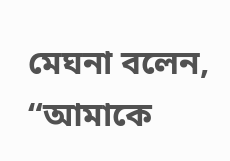মেঘনা বলেন, “আমাকে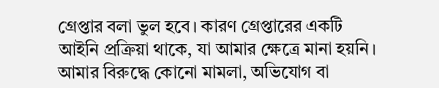গ্রেপ্তার বলা ভুল হবে। কারণ গ্রেপ্তারের একটি আইনি প্রক্রিয়া থাকে, যা আমার ক্ষেত্রে মানা হয়নি। আমার বিরুদ্ধে কোনো মামলা, অভিযোগ বা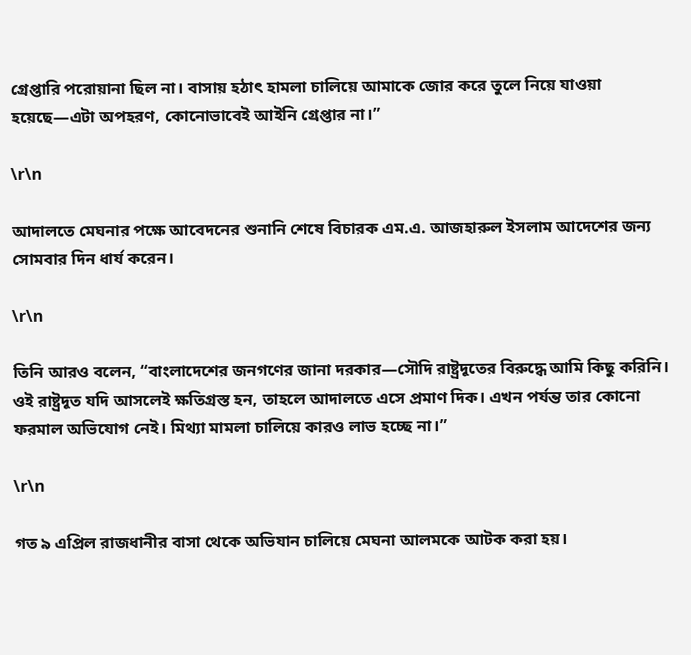গ্রেপ্তারি পরোয়ানা ছিল না। বাসায় হঠাৎ হামলা চালিয়ে আমাকে জোর করে তুলে নিয়ে যাওয়া হয়েছে—এটা অপহরণ, কোনোভাবেই আইনি গ্রেপ্তার না।”

\r\n

আদালতে মেঘনার পক্ষে আবেদনের শুনানি শেষে বিচারক এম.এ. আজহারুল ইসলাম আদেশের জন্য সোমবার দিন ধার্য করেন।

\r\n

তিনি আরও বলেন, “বাংলাদেশের জনগণের জানা দরকার—সৌদি রাষ্ট্রদূতের বিরুদ্ধে আমি কিছু করিনি। ওই রাষ্ট্রদূত যদি আসলেই ক্ষতিগ্রস্ত হন, তাহলে আদালতে এসে প্রমাণ দিক। এখন পর্যন্ত তার কোনো ফরমাল অভিযোগ নেই। মিথ্যা মামলা চালিয়ে কারও লাভ হচ্ছে না।”

\r\n

গত ৯ এপ্রিল রাজধানীর বাসা থেকে অভিযান চালিয়ে মেঘনা আলমকে আটক করা হয়।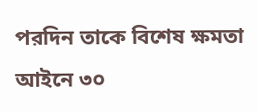পরদিন তাকে বিশেষ ক্ষমতা আইনে ৩০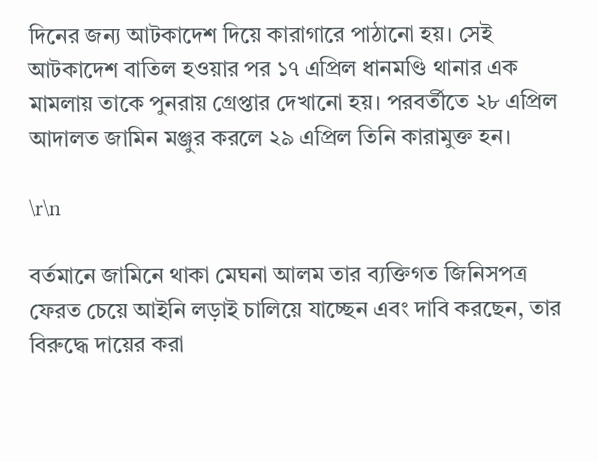দিনের জন্য আটকাদেশ দিয়ে কারাগারে পাঠানো হয়। সেই আটকাদেশ বাতিল হওয়ার পর ১৭ এপ্রিল ধানমণ্ডি থানার এক মামলায় তাকে পুনরায় গ্রেপ্তার দেখানো হয়। পরবর্তীতে ২৮ এপ্রিল আদালত জামিন মঞ্জুর করলে ২৯ এপ্রিল তিনি কারামুক্ত হন।

\r\n

বর্তমানে জামিনে থাকা মেঘনা আলম তার ব্যক্তিগত জিনিসপত্র ফেরত চেয়ে আইনি লড়াই চালিয়ে যাচ্ছেন এবং দাবি করছেন, তার বিরুদ্ধে দায়ের করা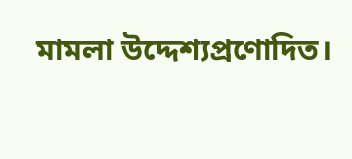মামলা উদ্দেশ্যপ্রণোদিত।